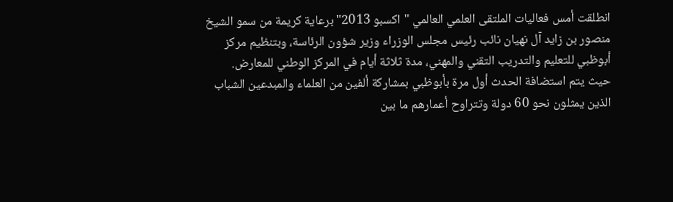انطلقت أمس فعاليات الملتقى العلمي العالمي "اكسبو 2013" برعاية كريمة من سمو الشيخ منصور بن زايد آل نهيان نائب رئيس مجلس الوزراء وزير شؤون الرئاسة، وبتنظيم مركز أبوظبي للتعليم والتدريب التقني والمهني، مدة ثلاثة أيام في المركز الوطني للمعارض.
حيث يتم استضافة الحدث أول مرة بأبوظبي بمشاركة ألفين من العلماء والمبدعين الشباب الذين يمثلون نحو 60 دولة وتتراوح أعمارهم ما بين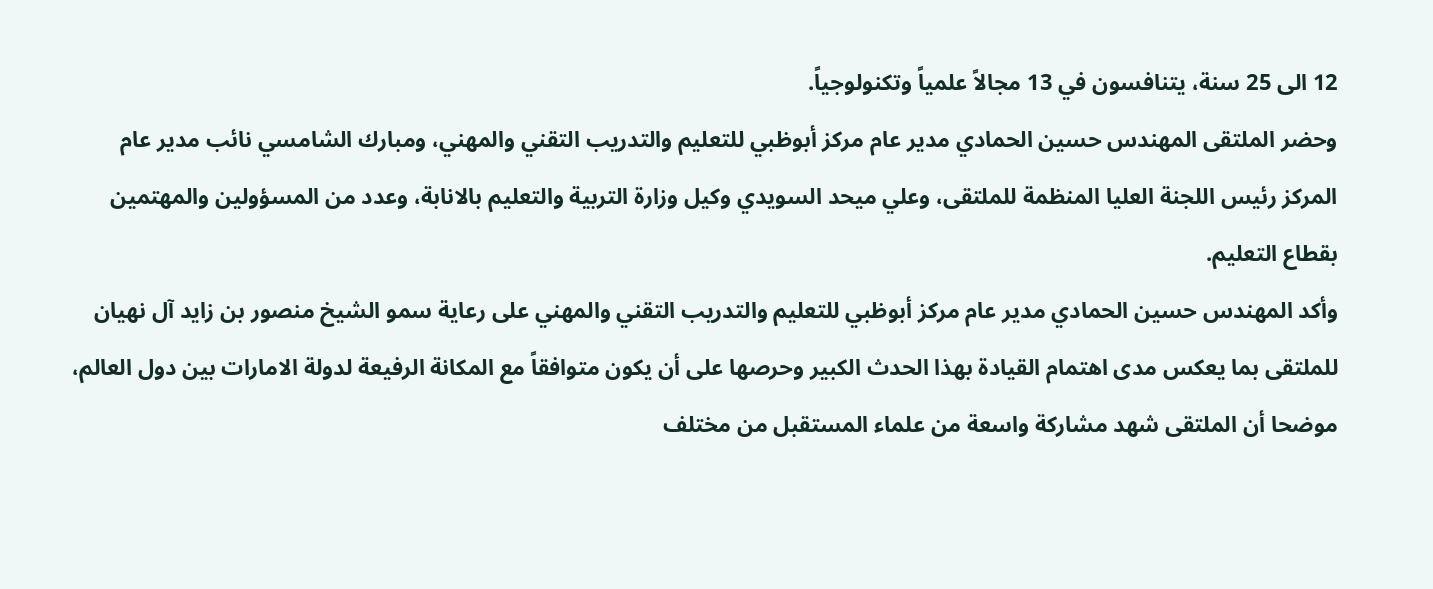12 الى 25 سنة، يتنافسون في 13 مجالاً علمياً وتكنولوجياً.
وحضر الملتقى المهندس حسين الحمادي مدير عام مركز أبوظبي للتعليم والتدريب التقني والمهني، ومبارك الشامسي نائب مدير عام المركز رئيس اللجنة العليا المنظمة للملتقى، وعلي ميحد السويدي وكيل وزارة التربية والتعليم بالانابة، وعدد من المسؤولين والمهتمين بقطاع التعليم.
وأكد المهندس حسين الحمادي مدير عام مركز أبوظبي للتعليم والتدريب التقني والمهني على رعاية سمو الشيخ منصور بن زايد آل نهيان للملتقى بما يعكس مدى اهتمام القيادة بهذا الحدث الكبير وحرصها على أن يكون متوافقاً مع المكانة الرفيعة لدولة الامارات بين دول العالم، موضحا أن الملتقى شهد مشاركة واسعة من علماء المستقبل من مختلف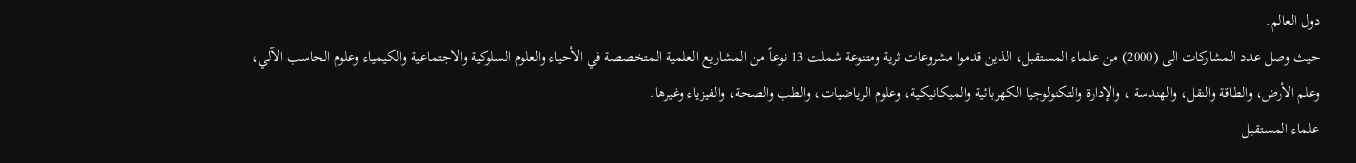دول العالم.
حيث وصل عدد المشاركات الى (2000) من علماء المستقبل، الذين قدموا مشروعات ثرية ومتنوعة شملت 13 نوعاً من المشاريع العلمية المتخصصة في الأحياء والعلوم السلوكية والاجتماعية والكيمياء وعلوم الحاسب الآلي، وعلم الأرض، والطاقة والنقل، والهندسة ، والإدارة والتكنولوجيا الكهربائية والميكانيكية، وعلوم الرياضيات، والطب والصحة، والفيزياء وغيرها.
علماء المستقبل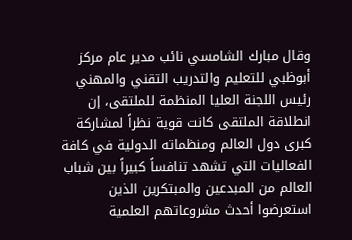وقال مبارك الشامسي نائب مدير عام مركز أبوظبي للتعليم والتدريب التقني والمهني رئيس اللجنة العليا المنظمة للملتقى، إن انطلاقة الملتقى كانت قوية نظراً لمشاركة كبرى دول العالم ومنظماته الدولية في كافة الفعاليات التي تشهد تنافساً كبيراً بين شباب العالم من المبدعين والمبتكرين الذين استعرضوا أحدث مشروعاتهم العلمية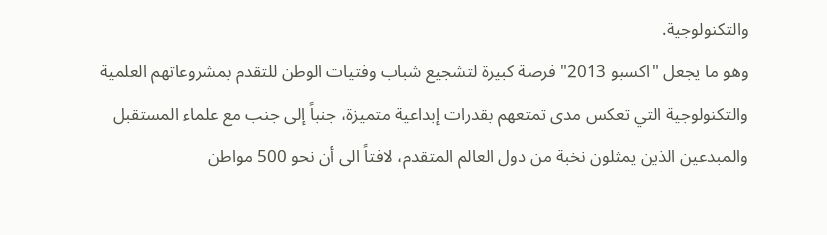والتكنولوجية.
وهو ما يجعل "اكسبو 2013" فرصة كبيرة لتشجيع شباب وفتيات الوطن للتقدم بمشروعاتهم العلمية والتكنولوجية التي تعكس مدى تمتعهم بقدرات إبداعية متميزة، جنباً إلى جنب مع علماء المستقبل والمبدعين الذين يمثلون نخبة من دول العالم المتقدم، لافتاً الى أن نحو 500 مواطن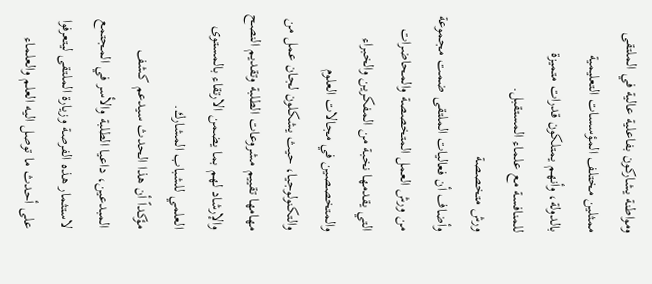ومواطنة يشاركون بفاعلية عالية في الملتقى ممثلين مختلف المؤسسات التعليمية بالدولة، وأنهم يمتلكون قدرات متميزة للمنافسة مع علماء المستقبل.
ورش متخصصة
وأضاف أن فعاليات الملتقى ضمت مجموعة من ورش العمل المتخصصة والمحاضرات التي يقدمها نخبة من المفكرين والخبراء والمتخصصين في مجالات العلوم والتكنولوجيا، حيث يشكلون لجان عمل من مهامها تقييم مشروعات الطلبة وتقديم النصح والإرشاد لهم بما يضمن الارتقاء بالمستوى العلمي للشباب المشارك.
مؤكداً أن هذا الحدث سيدعم كشف المبدعين، داعيا الطلبة والأسر في المجتمع لاستثمار هذه الفرصة وزيارة الملتقى ليتعرفوا على أحدث ما توصل اليه العلم والعلماء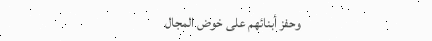وحفز أبنائهم على خوض المجال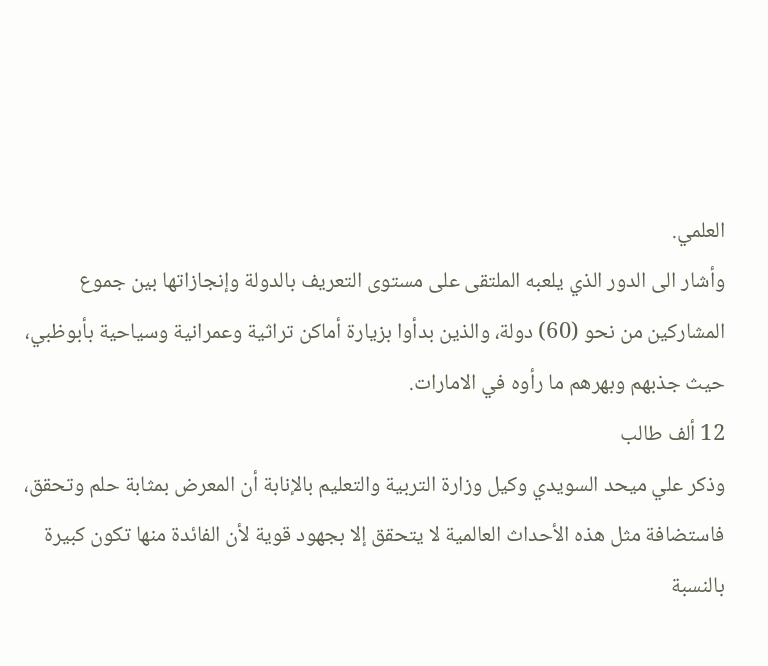العلمي.
وأشار الى الدور الذي يلعبه الملتقى على مستوى التعريف بالدولة وإنجازاتها بين جموع المشاركين من نحو (60) دولة، والذين بدأوا بزيارة أماكن تراثية وعمرانية وسياحية بأبوظبي، حيث جذبهم وبهرهم ما رأوه في الامارات.
12 ألف طالب
وذكر علي ميحد السويدي وكيل وزارة التربية والتعليم بالإنابة أن المعرض بمثابة حلم وتحقق، فاستضافة مثل هذه الأحداث العالمية لا يتحقق إلا بجهود قوية لأن الفائدة منها تكون كبيرة بالنسبة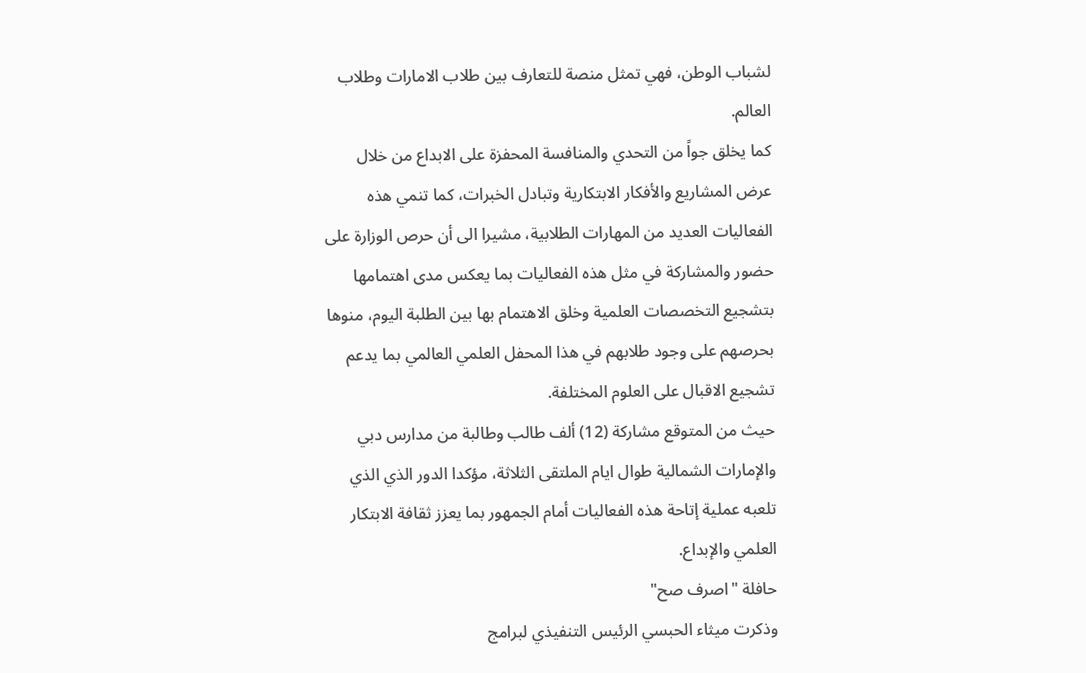لشباب الوطن، فهي تمثل منصة للتعارف بين طلاب الامارات وطلاب العالم.
كما يخلق جواً من التحدي والمنافسة المحفزة على الابداع من خلال عرض المشاريع والأفكار الابتكارية وتبادل الخبرات، كما تنمي هذه الفعاليات العديد من المهارات الطلابية، مشيرا الى أن حرص الوزارة على حضور والمشاركة في مثل هذه الفعاليات بما يعكس مدى اهتمامها بتشجيع التخصصات العلمية وخلق الاهتمام بها بين الطلبة اليوم، منوها بحرصهم على وجود طلابهم في هذا المحفل العلمي العالمي بما يدعم تشجيع الاقبال على العلوم المختلفة.
حيث من المتوقع مشاركة (12) ألف طالب وطالبة من مدارس دبي والإمارات الشمالية طوال ايام الملتقى الثلاثة، مؤكدا الدور الذي الذي تلعبه عملية إتاحة هذه الفعاليات أمام الجمهور بما يعزز ثقافة الابتكار العلمي والإبداع.
حافلة "اصرف صح"
وذكرت ميثاء الحبسي الرئيس التنفيذي لبرامج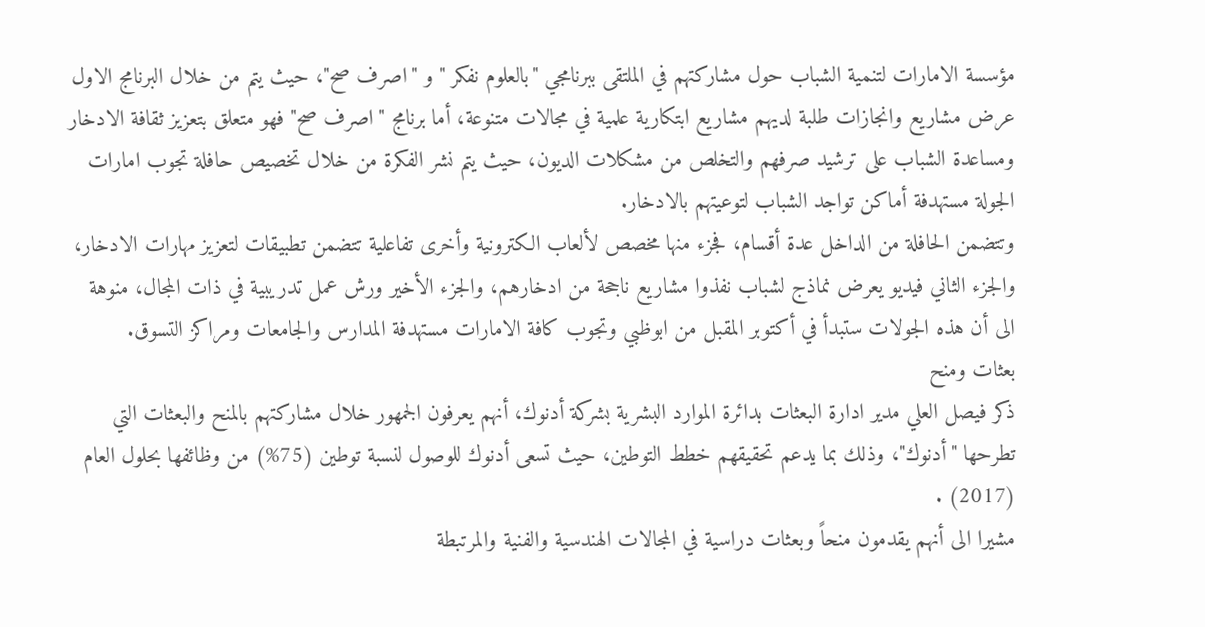مؤسسة الامارات لتنمية الشباب حول مشاركتهم في الملتقى ببرنامجي "بالعلوم نفكر " و "اصرف صح"، حيث يتم من خلال البرنامج الاول عرض مشاريع وانجازات طلبة لديهم مشاريع ابتكارية علمية في مجالات متنوعة، أما برنامج "اصرف صح" فهو متعلق بتعزيز ثقافة الادخار ومساعدة الشباب على ترشيد صرفهم والتخلص من مشكلات الديون، حيث يتم نشر الفكرة من خلال تخصيص حافلة تجوب امارات الجولة مستهدفة أماكن تواجد الشباب لتوعيتهم بالادخار.
وتتضمن الحافلة من الداخل عدة أقسام، فجزء منها مخصص لألعاب الكترونية وأخرى تفاعلية تتضمن تطبيقات لتعزيز مهارات الادخار، والجزء الثاني فيديو يعرض نماذج لشباب نفذوا مشاريع ناجحة من ادخارهم، والجزء الأخير ورش عمل تدريبية في ذات المجال، منوهة الى أن هذه الجولات ستبدأ في أكتوبر المقبل من ابوظبي وتجوب كافة الامارات مستهدفة المدارس والجامعات ومراكز التسوق.
بعثات ومنح
ذكر فيصل العلي مدير ادارة البعثات بدائرة الموارد البشرية بشركة أدنوك، أنهم يعرفون الجمهور خلال مشاركتهم بالمنح والبعثات التي تطرحها "أدنوك"، وذلك بما يدعم تحقيقهم خطط التوطين، حيث تسعى أدنوك للوصول لنسبة توطين (75%) من وظائفها بحلول العام (2017) .
مشيرا الى أنهم يقدمون منحاً وبعثات دراسية في المجالات الهندسية والفنية والمرتبطة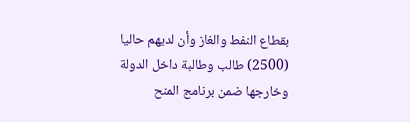بقطاع النفط والغاز وأن لديهم حاليا (2500) طالب وطالبة داخل الدولة وخارجها ضمن برنامج المنح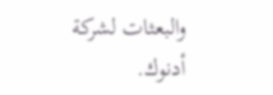والبعثات لشركة أدنوك.